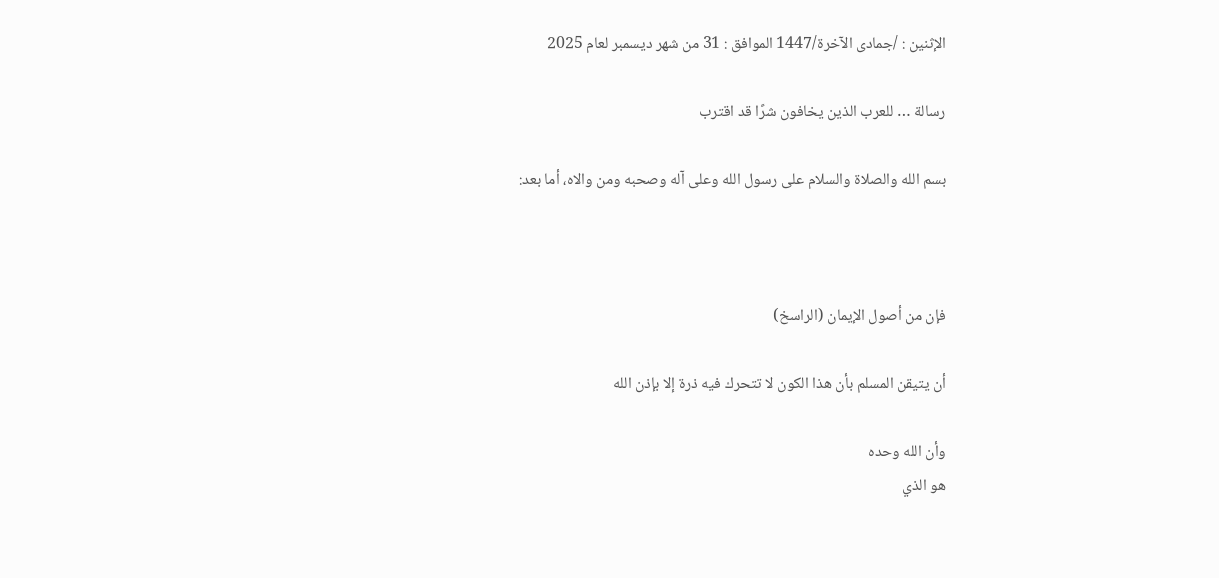الإثنين : /جمادى الآخرة/1447 الموافق : 31 من شهر ديسمبر لعام 2025

رسالة … للعرب الذين يخافون شرًا قد اقترب

بسم الله والصلاة والسلام على رسول الله وعلى آله وصحبه ومن والاه، أما بعد:



فإن من أصول الإيمان (الراسخ)

أن يتيقن المسلم بأن هذا الكون لا تتحرك فيه ذرة إلا بإذن الله

وأن الله وحده
هو الذي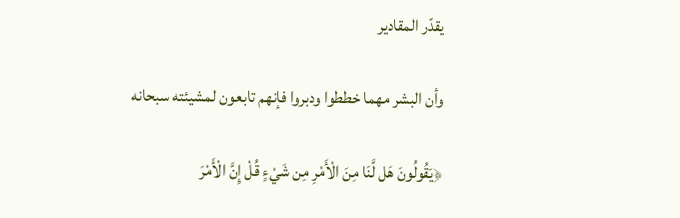يقدّر المقادير

وأن البشر مهما خططوا ودبروا فإنهم تابعون لمشيئته سبحانه

﴿يَقُولُونَ هَل لَّنَا مِنَ الْأَمْرِ مِن شَيْءٍ قُلْ إِنَّ الْأَمْرَ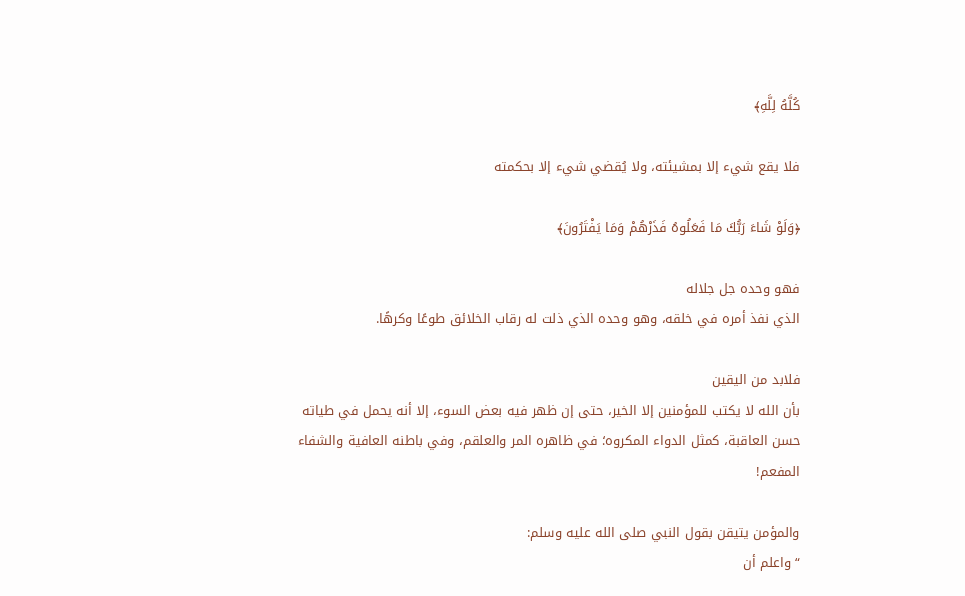كُلَّهُ لِلَّهِ﴾

فلا يقع شيء إلا بمشيئته، ولا يُقضي شيء إلا بحكمته

﴿وَلَوْ شَاءَ رَبُّكَ مَا فَعَلُوهُ فَذَرْهُمْ وَمَا يَفْتَرُونَ﴾

فهو وحده جل جلاله
الذي نفذ أمره في خلقه، وهو وحده الذي ذلت له رقاب الخلائق طوعًا وكرهًا.

فلابد من اليقين
بأن الله لا يكتب للمؤمنين إلا الخير، حتى إن ظهر فيه بعض السوء، إلا أنه يحمل في طياته حسن العاقبة، كمثل الدواء المكروه؛ في ظاهره المر والعلقم، وفي باطنه العافية والشفاء المفعم!

والمؤمن يتيقن بقول النبي صلى الله عليه وسلم:
“واعلم أن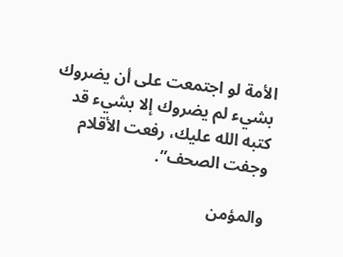الأمة لو اجتمعت على أن يضروك بشيء لم يضروك إلا بشيء قد كتبه الله عليك، رفعت الأقلام وجفت الصحف”.

والمؤمن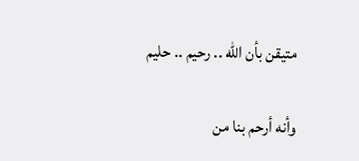متيقن بأن الله .. رحيم .. حليم

وأنه أرحم بنا من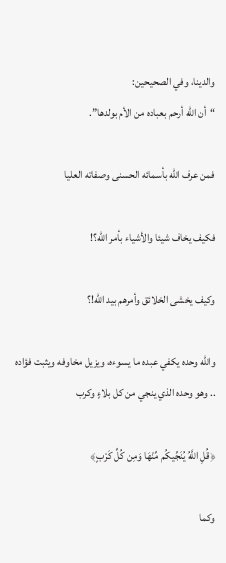والدينا، وفي الصحيحين:
“أن الله أرحم بعباده من الأم بولدها”.

فمن عرف الله بأسمائه الحسنى وصفاته العليا

فكيف يخاف شيئا والأشياء بأمر الله؟!

وكيف يخشى الخلائق وأمرهم بيد الله!؟

والله وحده يكفي عبده ما يسوءه، ويزيل مخاوفه ويثبت فؤاده .. وهو وحده الذي ينجي من كل بلاءٍ وكرب

﴿قُلِ اللَّهُ يُنَجِّيكُم مِّنْهَا وَمِن كُلِّ كَرْبٍ﴾

وكما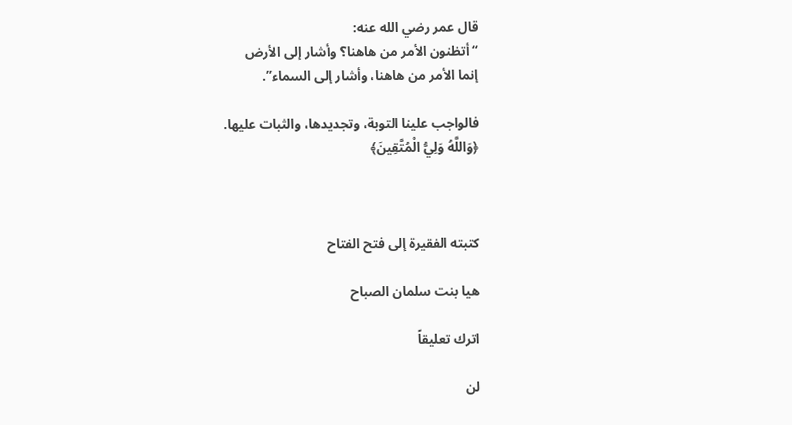قال عمر رضي الله عنه:
“أتظنون الأمر من هاهنا؟ وأشار إلى الأرض
إنما الأمر من هاهنا، وأشار إلى السماء”.

فالواجب علينا التوبة، وتجديدها، والثبات عليها.
﴿وَاللَّهُ وَلِيُّ الْمُتَّقِينَ﴾



كتبته الفقيرة إلى فتح الفتاح

هيا بنت سلمان الصباح

اترك تعليقاً

لن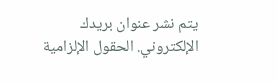يتم نشر عنوان بريدك الإلكتروني. الحقول الإلزامية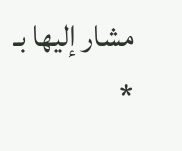مشار إليها بـ *